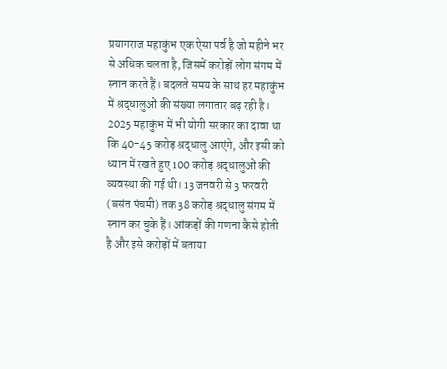प्रयागराज महाकुंभ एक ऐसा पर्व है जो महीने भर से अधिक चलता है, जिसमें करोड़ों लोग संगम में स्नान करते हैं। बदलते समय के साथ हर महाकुंभ में श्रद्धालुओं की संख्या लगातार बढ़ रही है। 2025 महाकुंभ में भी योगी सरकार का दावा था कि 40-45 करोड़ श्रद्धालु आएंगे, और इसी को ध्यान में रखते हुए 100 करोड़ श्रद्धालुओं की व्यवस्था की गई थी। 13 जनवरी से 3 फरवरी (बसंत पंचमी) तक 38 करोड़ श्रद्धालु संगम में स्नान कर चुके हैं। आंकड़ों की गणना कैसे होती है और इसे करोड़ों में बताया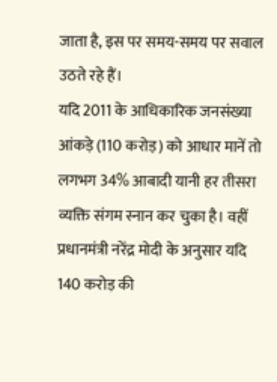जाता है, इस पर समय-समय पर सवाल उठते रहे हैं।
यदि 2011 के आधिकारिक जनसंख्या आंकड़े (110 करोड़) को आधार मानें तो लगभग 34% आबादी यानी हर तीसरा व्यक्ति संगम स्नान कर चुका है। वहीं प्रधानमंत्री नरेंद्र मोदी के अनुसार यदि 140 करोड़ की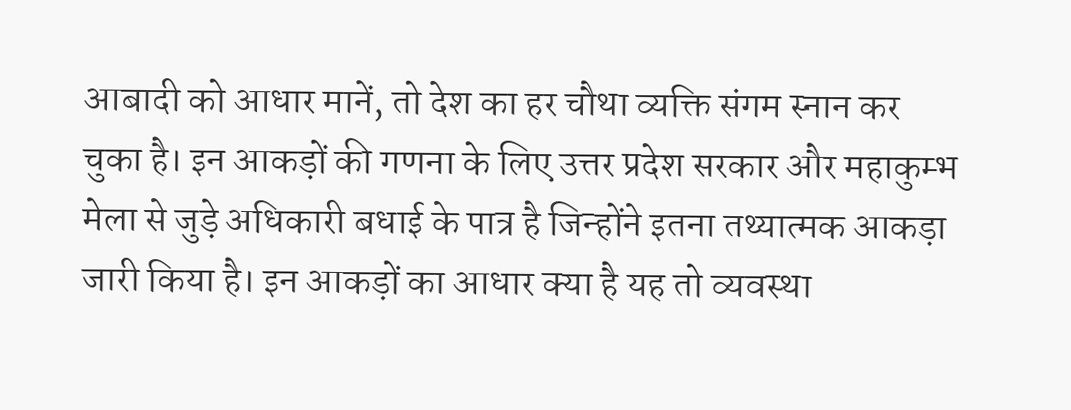आबादी को आधार मानें, तो देश का हर चौथा व्यक्ति संगम स्नान कर चुका है। इन आकड़ों की गणना के लिए उत्तर प्रदेश सरकार और महाकुम्भ मेला से जुड़े अधिकारी बधाई के पात्र है जिन्होंने इतना तथ्यात्मक आकड़ा जारी किया है। इन आकड़ों का आधार क्या है यह तो व्यवस्था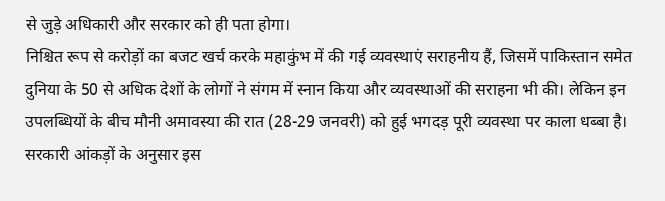से जुड़े अधिकारी और सरकार को ही पता होगा।
निश्चित रूप से करोड़ों का बजट खर्च करके महाकुंभ में की गई व्यवस्थाएं सराहनीय हैं, जिसमें पाकिस्तान समेत दुनिया के 50 से अधिक देशों के लोगों ने संगम में स्नान किया और व्यवस्थाओं की सराहना भी की। लेकिन इन उपलब्धियों के बीच मौनी अमावस्या की रात (28-29 जनवरी) को हुई भगदड़ पूरी व्यवस्था पर काला धब्बा है।
सरकारी आंकड़ों के अनुसार इस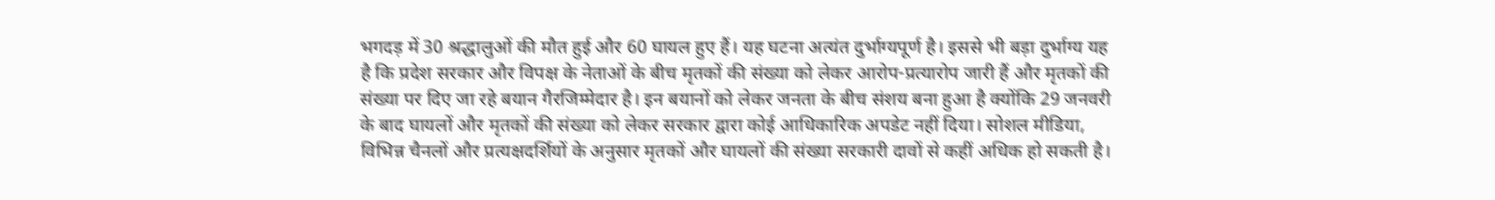भगदड़ में 30 श्रद्धालुओं की मौत हुई और 60 घायल हुए हैं। यह घटना अत्यंत दुर्भाग्यपूर्ण है। इससे भी बड़ा दुर्भाग्य यह है कि प्रदेश सरकार और विपक्ष के नेताओं के बीच मृतकों की संख्या को लेकर आरोप-प्रत्यारोप जारी हैं और मृतकों की संख्या पर दिए जा रहे बयान गैरजिम्मेदार है। इन बयानों को लेकर जनता के बीच संशय बना हुआ है क्योंकि 29 जनवरी के बाद घायलों और मृतकों की संख्या को लेकर सरकार द्वारा कोई आधिकारिक अपडेट नहीं दिया। सोशल मीडिया, विभिन्न चैनलों और प्रत्यक्षदर्शियों के अनुसार मृतकों और घायलों की संख्या सरकारी दावों से कहीं अधिक हो सकती है।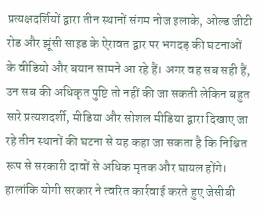प्रत्यक्षदर्शियों द्वारा तीन स्थानों संगम नोज इलाके, ओल्ड जीटी रोड और झूंसी साइड के ऐरावत द्वार पर भगदड़ की घटनाओं के वीडियो और बयान सामने आ रहे हैं। अगर वह सब सही हैं, उन सब की अधिकृत पुष्टि तो नहीं की जा सकती लेकिन बहुत सारे प्रत्यशदर्शी, मीडिया और सोशल मीडिया द्वारा दिखाए जा रहे तीन स्थानों की घटना से यह कहा जा सकता है कि निश्चित रूप से सरकारी दावों से अधिक मृतक और घायल होंगे। हालांकि योगी सरकार ने त्वरित कार्रवाई करते हुए जेसीबी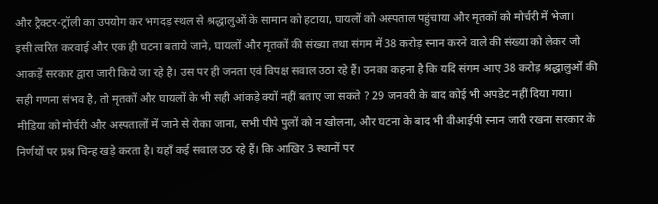और ट्रैक्टर-ट्रॉली का उपयोग कर भगदड़ स्थल से श्रद्धालुओं के सामान को हटाया, घायलों को अस्पताल पहुंचाया और मृतकों को मोर्चरी में भेजा।
इसी त्वरित करवाई और एक ही घटना बताये जाने, घायलों और मृतकों की संख्या तथा संगम में 38 करोड़ स्नान करने वाले की संख्या को लेकर जो आकड़ें सरकार द्वारा जारी किये जा रहे है। उस पर ही जनता एवं विपक्ष सवाल उठा रहे हैं। उनका कहना है कि यदि संगम आए 38 करोड़ श्रद्धालुओं की सही गणना संभव है, तो मृतकों और घायलों के भी सही आंकड़े क्यों नहीं बताए जा सकते ? 29 जनवरी के बाद कोई भी अपडेट नहीं दिया गया। मीडिया को मोर्चरी और अस्पतालों में जाने से रोका जाना, सभी पीपे पुलों को न खोलना, और घटना के बाद भी वीआईपी स्नान जारी रखना सरकार के निर्णयों पर प्रश्न चिन्ह खड़े करता है। यहाँ कई सवाल उठ रहे हैं। कि आखिर 3 स्थानों पर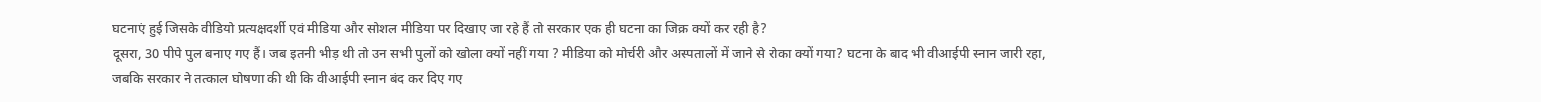घटनाएं हुई जिसके वीडियो प्रत्यक्षदर्शी एवं मीडिया और सोशल मीडिया पर दिखाए जा रहे हैं तो सरकार एक ही घटना का जिक्र क्यों कर रही है?
दूसरा, 30 पीपे पुल बनाए गए हैं। जब इतनी भीड़ थी तो उन सभी पुलों को खोला क्यों नहीं गया ? मीडिया को मोर्चरी और अस्पतालों में जाने से रोका क्यों गया? घटना के बाद भी वीआईपी स्नान जारी रहा, जबकि सरकार ने तत्काल घोषणा की थी कि वीआईपी स्नान बंद कर दिए गए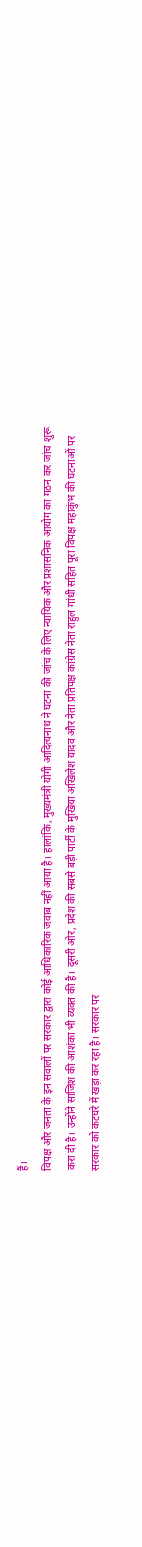हैं।
विपक्ष और जनता के इन सवालों पर सरकार द्वारा कोई आधिकारिक जवाब नहीं आया है। हालांकि, मुख्यमंत्री योगी आदित्यनाथ ने घटना की जांच के लिए न्यायिक और प्रशासनिक आयोग का गठन कर जांच शुरू करा दी है। उन्होंने साजिश की आशंका भी व्यक्त की है। दूसरी ओर, प्रदेश की सबसे बड़ी पार्टी के मुखिया अखिलेश यादव और नेता प्रतिपक्ष कांग्रेस नेता राहुल गांधी सहित पूरा विपक्ष महाकुंभ की घटनाओं पर सरकार को कटघरे में खड़ा कर रहा है। सरकार पर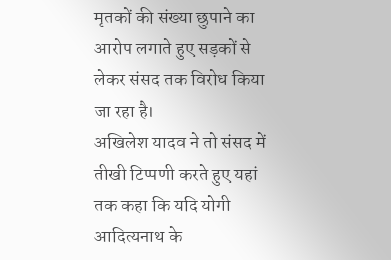मृतकों की संख्या छुपाने का आरोप लगाते हुए सड़कों से लेकर संसद तक विरोध किया जा रहा है।
अखिलेश यादव ने तो संसद में तीखी टिप्पणी करते हुए यहां तक कहा कि यदि योगी आदित्यनाथ के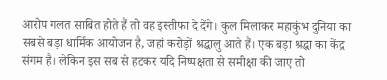आरोप गलत साबित होते हैं तो वह इस्तीफा दे देंगे। कुल मिलाकर महाकुंभ दुनिया का सबसे बड़ा धार्मिक आयोजन है, जहां करोड़ों श्रद्धालु आते हैं। एक बड़ा श्रद्धा का केंद्र संगम है। लेकिन इस सब से हटकर यदि निष्पक्षता से समीक्षा की जाए तो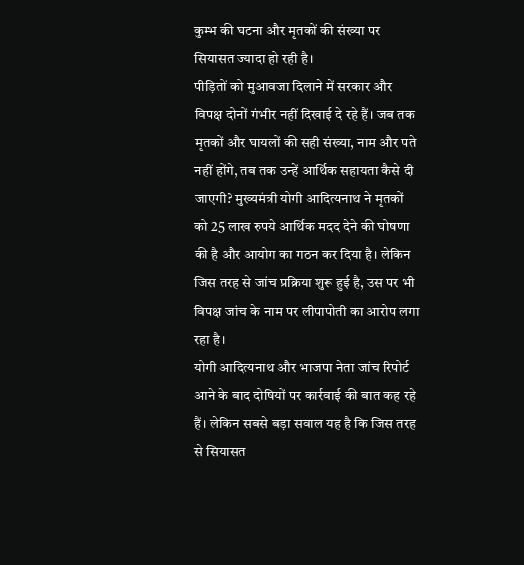कुम्भ की घटना और मृतकों की संख्या पर सियासत ज्यादा हो रही है।
पीड़ितों को मुआवजा दिलाने में सरकार और विपक्ष दोनों गंभीर नहीं दिखाई दे रहे हैं। जब तक मृतकों और घायलों की सही संख्या, नाम और पते नहीं होंगे, तब तक उन्हें आर्थिक सहायता कैसे दी जाएगी? मुख्यमंत्री योगी आदित्यनाथ ने मृतकों को 25 लाख रुपये आर्थिक मदद देने की घोषणा की है और आयोग का गठन कर दिया है। लेकिन जिस तरह से जांच प्रक्रिया शुरू हुई है, उस पर भी विपक्ष जांच के नाम पर लीपापोती का आरोप लगा रहा है।
योगी आदित्यनाथ और भाजपा नेता जांच रिपोर्ट आने के बाद दोषियों पर कार्रवाई की बात कह रहे हैं। लेकिन सबसे बड़ा सवाल यह है कि जिस तरह से सियासत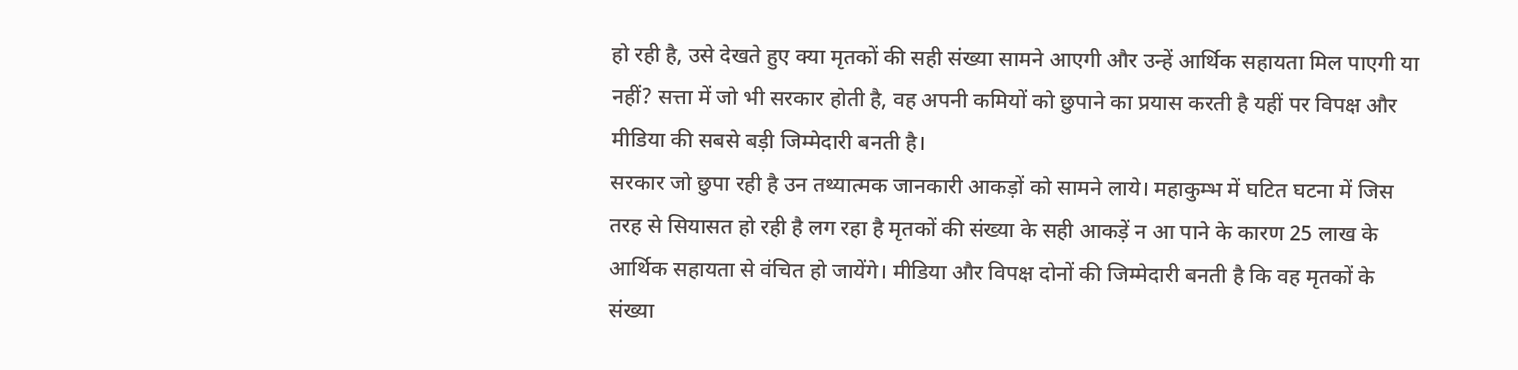हो रही है, उसे देखते हुए क्या मृतकों की सही संख्या सामने आएगी और उन्हें आर्थिक सहायता मिल पाएगी या नहीं? सत्ता में जो भी सरकार होती है, वह अपनी कमियों को छुपाने का प्रयास करती है यहीं पर विपक्ष और मीडिया की सबसे बड़ी जिम्मेदारी बनती है।
सरकार जो छुपा रही है उन तथ्यात्मक जानकारी आकड़ों को सामने लाये। महाकुम्भ में घटित घटना में जिस तरह से सियासत हो रही है लग रहा है मृतकों की संख्या के सही आकड़ें न आ पाने के कारण 25 लाख के आर्थिक सहायता से वंचित हो जायेंगे। मीडिया और विपक्ष दोनों की जिम्मेदारी बनती है कि वह मृतकों के संख्या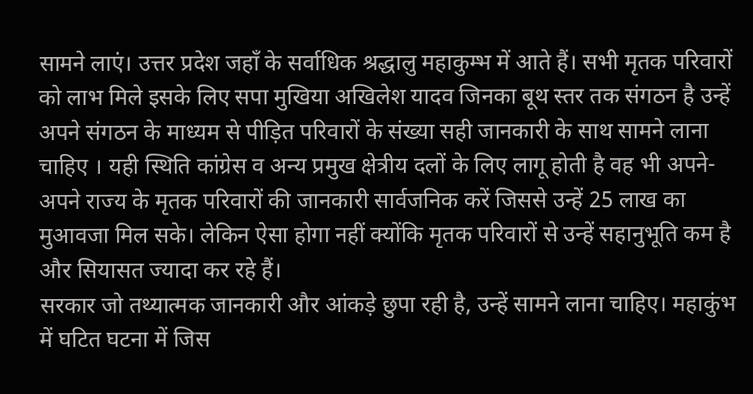सामने लाएं। उत्तर प्रदेश जहाँ के सर्वाधिक श्रद्धालु महाकुम्भ में आते हैं। सभी मृतक परिवारों को लाभ मिले इसके लिए सपा मुखिया अखिलेश यादव जिनका बूथ स्तर तक संगठन है उन्हें अपने संगठन के माध्यम से पीड़ित परिवारों के संख्या सही जानकारी के साथ सामने लाना चाहिए । यही स्थिति कांग्रेस व अन्य प्रमुख क्षेत्रीय दलों के लिए लागू होती है वह भी अपने-अपने राज्य के मृतक परिवारों की जानकारी सार्वजनिक करें जिससे उन्हें 25 लाख का मुआवजा मिल सके। लेकिन ऐसा होगा नहीं क्योंकि मृतक परिवारों से उन्हें सहानुभूति कम है और सियासत ज्यादा कर रहे हैं।
सरकार जो तथ्यात्मक जानकारी और आंकड़े छुपा रही है, उन्हें सामने लाना चाहिए। महाकुंभ में घटित घटना में जिस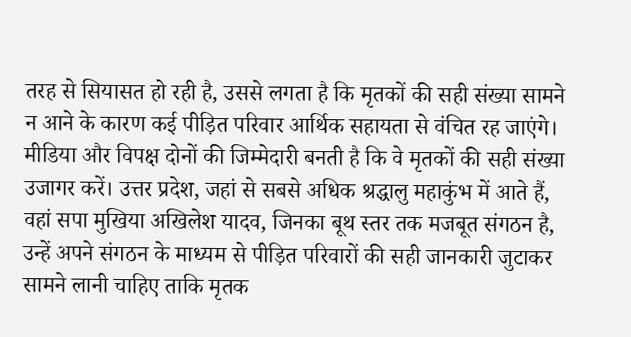तरह से सियासत हो रही है, उससे लगता है कि मृतकों की सही संख्या सामने न आने के कारण कई पीड़ित परिवार आर्थिक सहायता से वंचित रह जाएंगे।
मीडिया और विपक्ष दोनों की जिम्मेदारी बनती है कि वे मृतकों की सही संख्या उजागर करें। उत्तर प्रदेश, जहां से सबसे अधिक श्रद्धालु महाकुंभ में आते हैं, वहां सपा मुखिया अखिलेश यादव, जिनका बूथ स्तर तक मजबूत संगठन है, उन्हें अपने संगठन के माध्यम से पीड़ित परिवारों की सही जानकारी जुटाकर सामने लानी चाहिए ताकि मृतक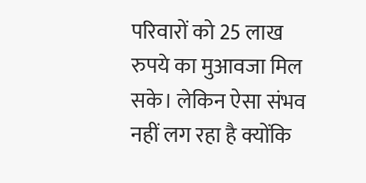परिवारों को 25 लाख रुपये का मुआवजा मिल सके। लेकिन ऐसा संभव नहीं लग रहा है क्योंकि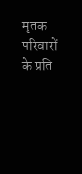मृतक परिवारों के प्रति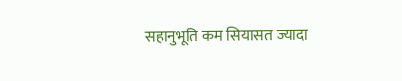सहानुभूति कम सियासत ज्यादा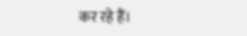कर रहे हैं।